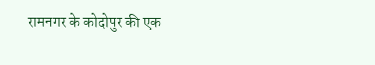रामनगर के कोदोपुर की एक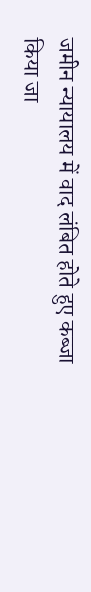जमीन न्यायालय में वाद लंबित होते हुए कब्जा किया जा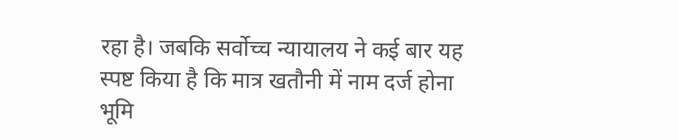रहा है। जबकि सर्वोच्च न्यायालय ने कई बार यह स्पष्ट किया है कि मात्र खतौनी में नाम दर्ज होना भूमि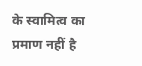के स्वामित्व का प्रमाण नहीं है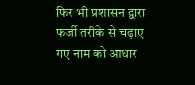फिर भी प्रशासन द्वारा फर्जी तरीके से चढ़ाए गए नाम को आधार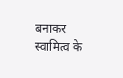बनाकर स्वामित्व के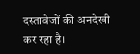दस्तावेजों की अनदेखी कर रहा है।